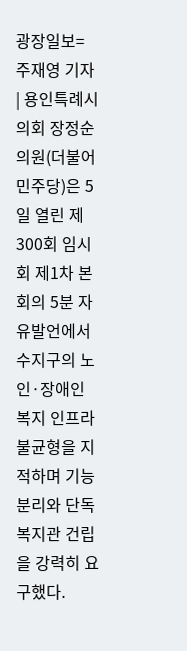광장일보= 주재영 기자 | 용인특례시의회 장정순 의원(더불어민주당)은 5일 열린 제300회 임시회 제1차 본회의 5분 자유발언에서 수지구의 노인·장애인 복지 인프라 불균형을 지적하며 기능 분리와 단독 복지관 건립을 강력히 요구했다.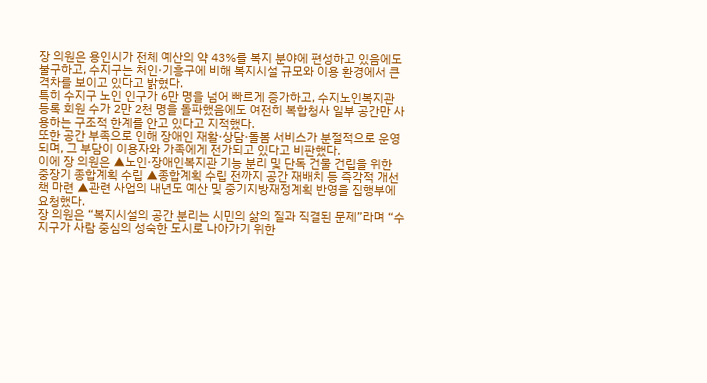장 의원은 용인시가 전체 예산의 약 43%를 복지 분야에 편성하고 있음에도 불구하고, 수지구는 처인·기흥구에 비해 복지시설 규모와 이용 환경에서 큰 격차를 보이고 있다고 밝혔다.
특히 수지구 노인 인구가 6만 명을 넘어 빠르게 증가하고, 수지노인복지관 등록 회원 수가 2만 2천 명을 돌파했음에도 여전히 복합청사 일부 공간만 사용하는 구조적 한계를 안고 있다고 지적했다.
또한 공간 부족으로 인해 장애인 재활·상담·돌봄 서비스가 분절적으로 운영되며, 그 부담이 이용자와 가족에게 전가되고 있다고 비판했다.
이에 장 의원은 ▲노인·장애인복지관 기능 분리 및 단독 건물 건립을 위한 중장기 종합계획 수립 ▲종합계획 수립 전까지 공간 재배치 등 즉각적 개선책 마련 ▲관련 사업의 내년도 예산 및 중기지방재정계획 반영을 집행부에 요청했다.
장 의원은 “복지시설의 공간 분리는 시민의 삶의 질과 직결된 문제”라며 “수지구가 사람 중심의 성숙한 도시로 나아가기 위한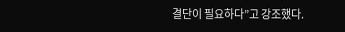결단이 필요하다”고 강조했다.